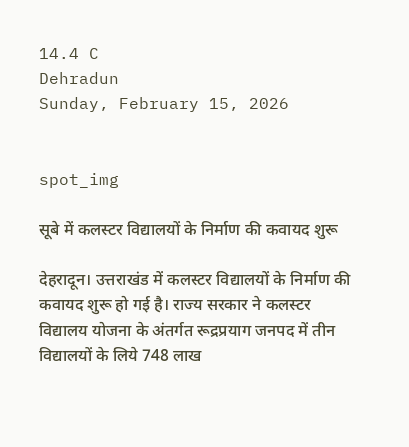14.4 C
Dehradun
Sunday, February 15, 2026


spot_img

सूबे में कलस्टर विद्यालयों के निर्माण की कवायद शुरू

देहरादून। उत्तराखंड में कलस्टर विद्यालयों के निर्माण की कवायद शुरू हो गई है। राज्य सरकार ने कलस्टर विद्यालय योजना के अंतर्गत रूद्रप्रयाग जनपद में तीन विद्यालयों के लिये 748 लाख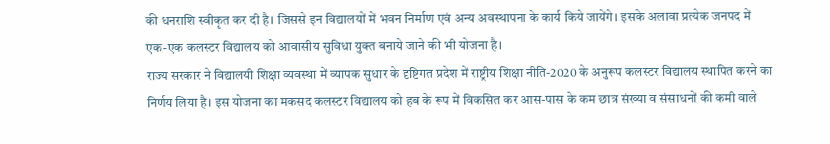की धनराशि स्वीकृत कर दी है। जिससे इन विद्यालयों में भवन निर्माण एवं अन्य अवस्थापना के कार्य किये जायेंगे। इसके अलावा प्रत्येक जनपद में एक-एक कलस्टर विद्यालय को आवासीय सुविधा युक्त बनाये जाने की भी योजना है।
राज्य सरकार ने विद्यालयी शिक्षा व्यवस्था में व्यापक सुधार के दृष्टिगत प्रदेश में राष्ट्रीय शिक्षा नीति-2020 के अनुरूप कलस्टर विद्यालय स्थापित करने का निर्णय लिया है। इस योजना का मकसद कलस्टर विद्यालय को हब के रूप में विकसित कर आस-पास के कम छात्र संख्या व संसाधनों की कमी वाले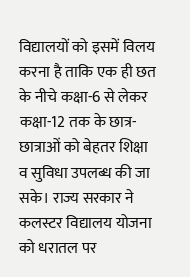विद्यालयों को इसमें विलय करना है ताकि एक ही छत के नीचे कक्षा-6 से लेकर कक्षा-12 तक के छात्र-छात्राओं को बेहतर शिक्षा व सुविधा उपलब्ध की जा सके। राज्य सरकार ने कलस्टर विद्यालय योजना को धरातल पर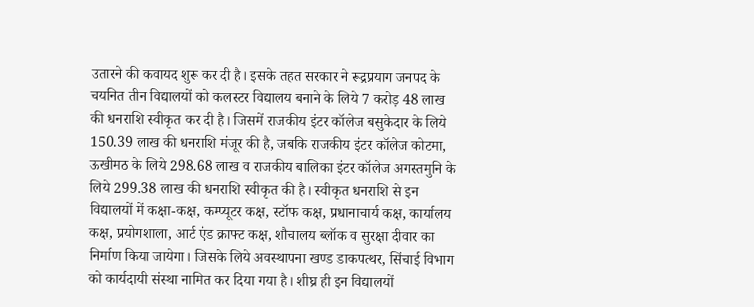उतारने की कवायद शुरू कर दी है। इसके तहत सरकार ने रूद्रप्रयाग जनपद के चयनित तीन विद्यालयों को कलस्टर विद्यालय बनाने के लिये 7 करोड़ 48 लाख की धनराशि स्वीकृत कर दी है। जिसमें राजकीय इंटर कॉलेज बसुकेदार के लिये 150.39 लाख की धनराशि मंजूर की है, जबकि राजकीय इंटर कॉलेज कोटमा, ऊखीमठ के लिये 298.68 लाख व राजकीय बालिका इंटर कॉलेज अगस्तमुनि के लिये 299.38 लाख की धनराशि स्वीकृत की है। स्वीकृत धनराशि से इन विद्यालयों में कक्षा-कक्ष, कम्प्यूटर कक्ष, स्टॉफ कक्ष, प्रधानाचार्य कक्ष, कार्यालय कक्ष, प्रयोगशाला, आर्ट एंड क्राफ्ट कक्ष, शौचालय ब्लॉक व सुरक्षा दीवार का निर्माण किया जायेगा। जिसके लिये अवस्थापना खण्ड डाकपत्थर, सिंचाई विभाग को कार्यदायी संस्था नामित कर दिया गया है। शीघ्र ही इन विद्यालयों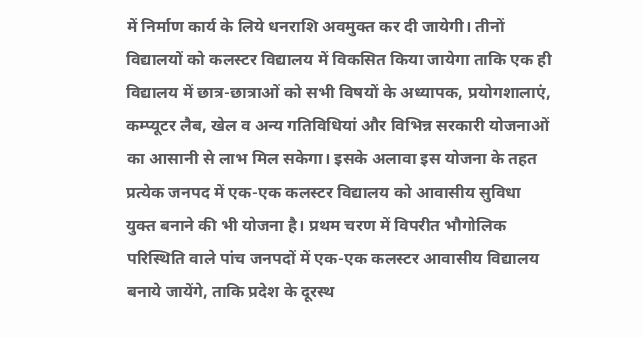में निर्माण कार्य के लिये धनराशि अवमुक्त कर दी जायेगी। तीनों विद्यालयों को कलस्टर विद्यालय में विकसित किया जायेगा ताकि एक ही विद्यालय में छात्र-छात्राओं को सभी विषयों के अध्यापक, प्रयोगशालाएं, कम्प्यूटर लैब, खेल व अन्य गतिविधियां और विभिन्न सरकारी योजनाओं का आसानी से लाभ मिल सकेगा। इसके अलावा इस योजना के तहत प्रत्येक जनपद में एक-एक कलस्टर विद्यालय को आवासीय सुविधा युक्त बनाने की भी योजना है। प्रथम चरण में विपरीत भौगोलिक परिस्थिति वाले पांच जनपदों में एक-एक कलस्टर आवासीय विद्यालय बनाये जायेंगे, ताकि प्रदेश के दूरस्थ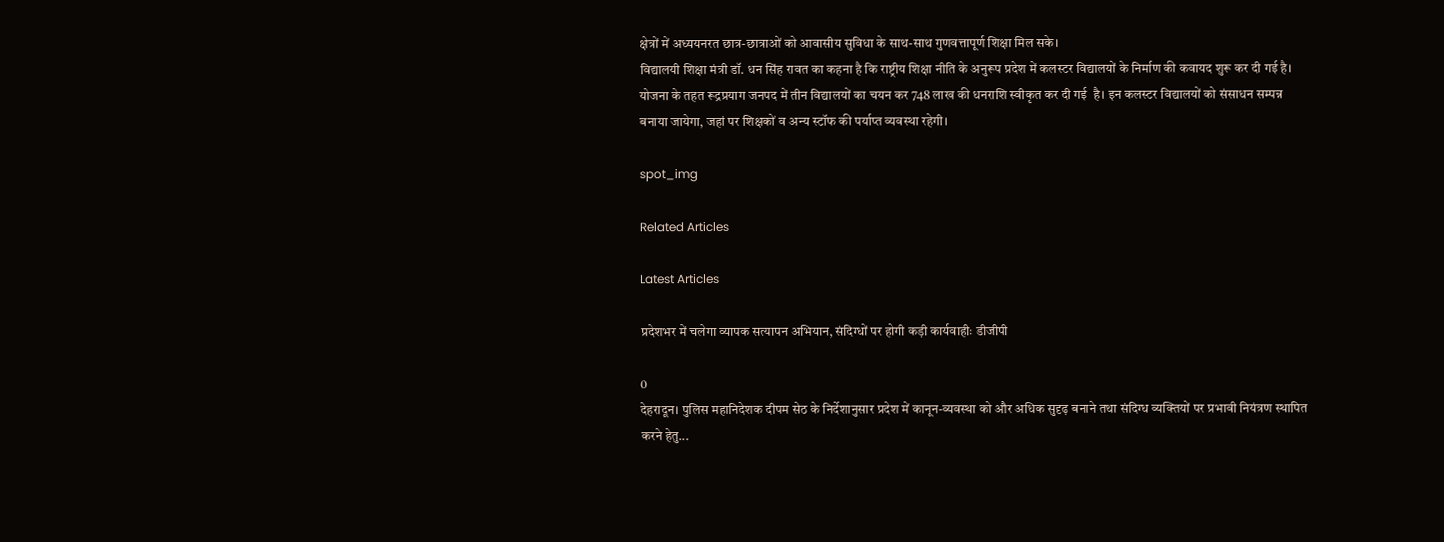क्षेत्रों में अध्ययनरत छात्र-छात्राओं को आवासीय सुविधा के साथ-साथ गुणवत्तापूर्ण शिक्षा मिल सके।
विद्यालयी शिक्षा मंत्री डॉ. धन सिंह रावत का कहना है कि राष्ट्रीय शिक्षा नीति के अनुरूप प्रदेश में कलस्टर विद्यालयों के निर्माण की कवायद शुरू कर दी गई है। योजना के तहत रूद्रप्रयाग जनपद में तीन विद्यालयों का चयन कर 748 लाख की धनराशि स्वीकृत कर दी गई  है। इन कलस्टर विद्यालयों को संसाधन सम्पन्न बनाया जायेगा, जहां पर शिक्षकों व अन्य स्टॉफ की पर्याप्त व्यवस्था रहेगी।

spot_img

Related Articles

Latest Articles

प्रदेशभर में चलेगा व्यापक सत्यापन अभियान, संदिग्धों पर होगी कड़ी कार्यवाहीः डीजीपी

0
देहरादून। पुलिस महानिदेशक दीपम सेठ के निर्देशानुसार प्रदेश में कानून-व्यवस्था को और अधिक सुदृढ़ बनाने तथा संदिग्ध व्यक्तियों पर प्रभावी नियंत्रण स्थापित करने हेतु...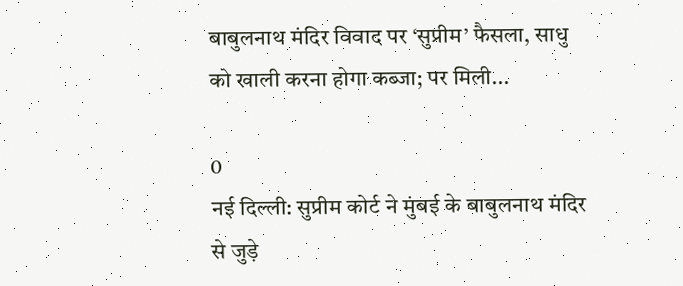बाबुलनाथ मंदिर विवाद पर ‘सुप्रीम’ फैसला, साधु को खाली करना होगा कब्जा; पर मिली...

0
नई दिल्ली: सुप्रीम कोर्ट ने मुंबई के बाबुलनाथ मंदिर से जुड़े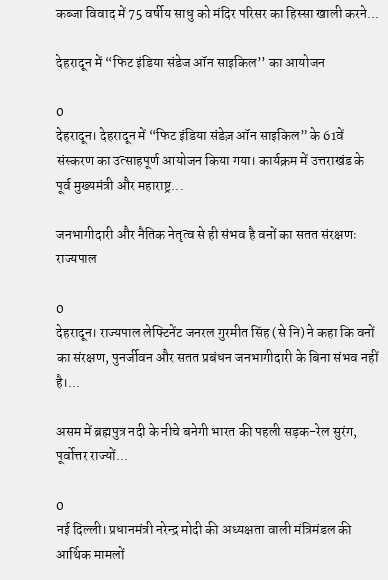कब्जा विवाद में 75 वर्षीय साधु को मंदिर परिसर का हिस्सा खाली करने...

देहरादून में “फिट इंडिया संडेज ऑन साइकिल’’ का आयोजन

0
देहरादून। देहरादून में “फिट इंडिया संडेज़ ऑन साइकिल” के 61वें संस्करण का उत्साहपूर्ण आयोजन किया गया। कार्यक्रम में उत्तराखंड के पूर्व मुख्यमंत्री और महाराष्ट्र...

जनभागीदारी और नैतिक नेतृत्व से ही संभव है वनों का सतत संरक्षणः राज्यपाल

0
देहरादून। राज्यपाल लेफ्टिनेंट जनरल गुरमीत सिंह (से नि) ने कहा कि वनों का संरक्षण, पुनर्जीवन और सतत प्रबंधन जनभागीदारी के बिना संभव नहीं है।...

असम में ब्रह्मपुत्र नदी के नीचे बनेगी भारत की पहली सड़क-रेल सुरंग, पूर्वोत्तर राज्यों...

0
नई दिल्ली। प्रधानमंत्री नरेन्द्र मोदी की अध्यक्षता वाली मंत्रिमंडल की आर्थिक मामलों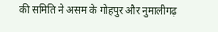की समिति ने असम के गोहपुर और नुमालीगढ़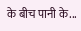के बीच पानी के...